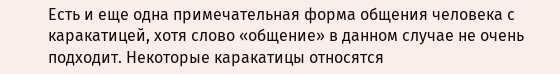Есть и еще одна примечательная форма общения человека с каракатицей, хотя слово «общение» в данном случае не очень подходит. Некоторые каракатицы относятся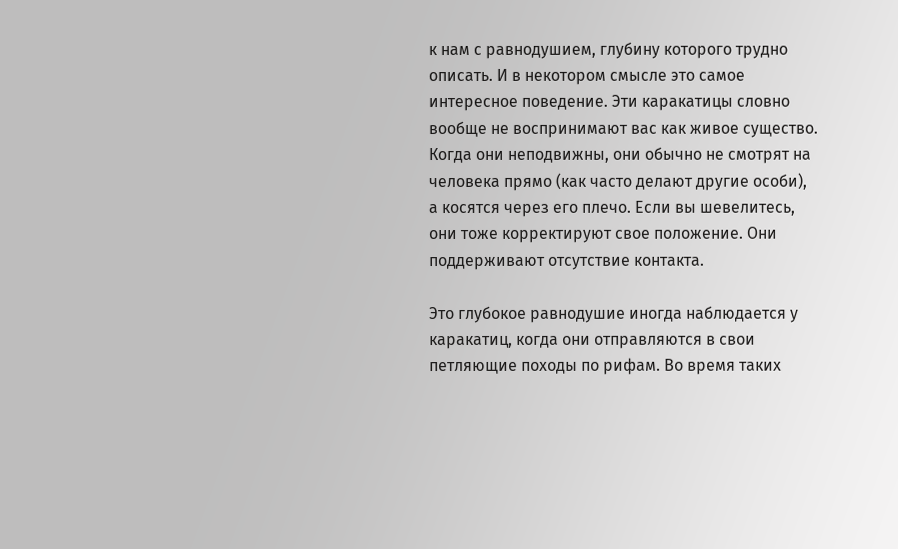к нам с равнодушием, глубину которого трудно описать. И в некотором смысле это самое интересное поведение. Эти каракатицы словно вообще не воспринимают вас как живое существо. Когда они неподвижны, они обычно не смотрят на человека прямо (как часто делают другие особи), а косятся через его плечо. Если вы шевелитесь, они тоже корректируют свое положение. Они поддерживают отсутствие контакта.

Это глубокое равнодушие иногда наблюдается у каракатиц, когда они отправляются в свои петляющие походы по рифам. Во время таких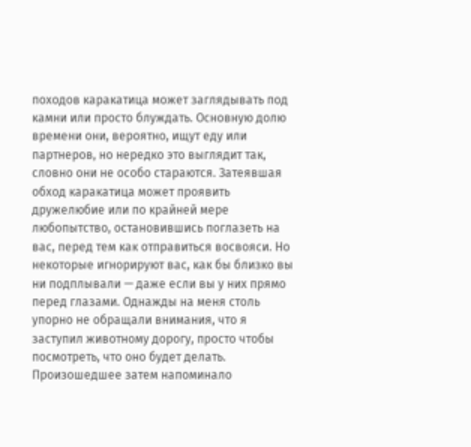походов каракатица может заглядывать под камни или просто блуждать. Основную долю времени они, вероятно, ищут еду или партнеров, но нередко это выглядит так, словно они не особо стараются. Затеявшая обход каракатица может проявить дружелюбие или по крайней мере любопытство, остановившись поглазеть на вас, перед тем как отправиться восвояси. Но некоторые игнорируют вас, как бы близко вы ни подплывали — даже если вы у них прямо перед глазами. Однажды на меня столь упорно не обращали внимания, что я заступил животному дорогу, просто чтобы посмотреть, что оно будет делать. Произошедшее затем напоминало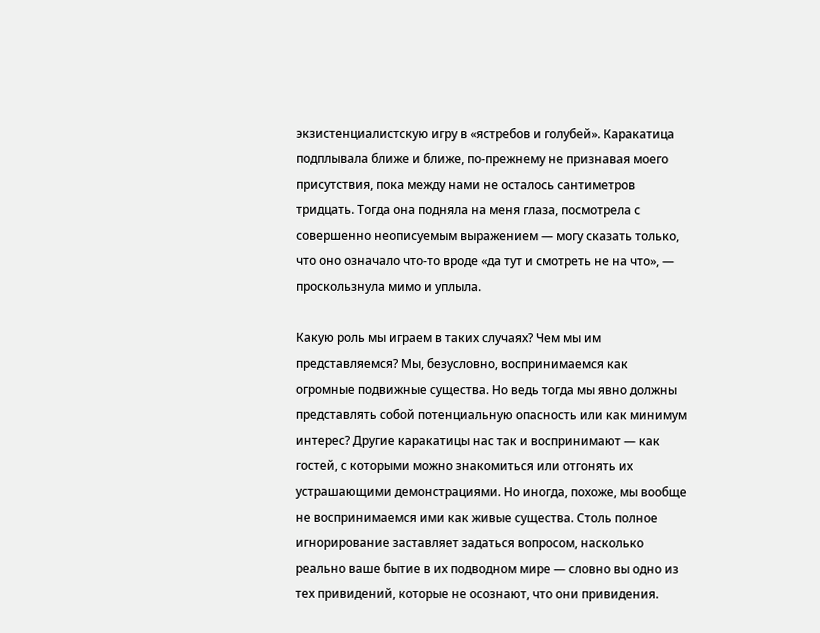экзистенциалистскую игру в «ястребов и голубей». Каракатица подплывала ближе и ближе, по-прежнему не признавая моего присутствия, пока между нами не осталось сантиметров тридцать. Тогда она подняла на меня глаза, посмотрела с совершенно неописуемым выражением — могу сказать только, что оно означало что-то вроде «да тут и смотреть не на что», — проскользнула мимо и уплыла.

Какую роль мы играем в таких случаях? Чем мы им представляемся? Мы, безусловно, воспринимаемся как огромные подвижные существа. Но ведь тогда мы явно должны представлять собой потенциальную опасность или как минимум интерес? Другие каракатицы нас так и воспринимают — как гостей, с которыми можно знакомиться или отгонять их устрашающими демонстрациями. Но иногда, похоже, мы вообще не воспринимаемся ими как живые существа. Столь полное игнорирование заставляет задаться вопросом, насколько реально ваше бытие в их подводном мире — словно вы одно из тех привидений, которые не осознают, что они привидения.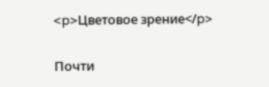<p>Цветовое зрение</p>

Почти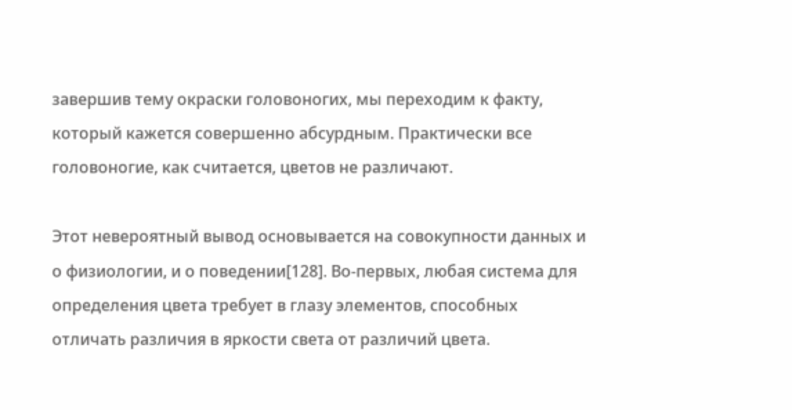завершив тему окраски головоногих, мы переходим к факту, который кажется совершенно абсурдным. Практически все головоногие, как считается, цветов не различают.

Этот невероятный вывод основывается на совокупности данных и о физиологии, и о поведении[128]. Во-первых, любая система для определения цвета требует в глазу элементов, способных отличать различия в яркости света от различий цвета.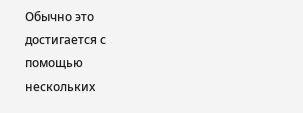Обычно это достигается с помощью нескольких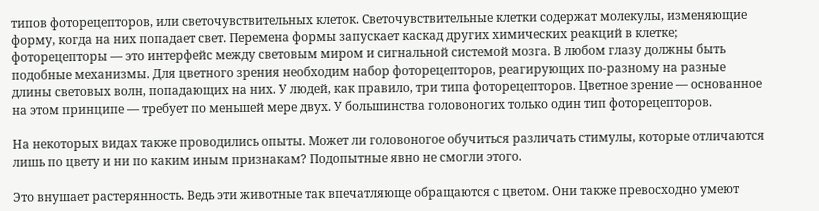типов фоторецепторов, или светочувствительных клеток. Светочувствительные клетки содержат молекулы, изменяющие форму, когда на них попадает свет. Перемена формы запускает каскад других химических реакций в клетке; фоторецепторы — это интерфейс между световым миром и сигнальной системой мозга. В любом глазу должны быть подобные механизмы. Для цветного зрения необходим набор фоторецепторов, реагирующих по-разному на разные длины световых волн, попадающих на них. У людей, как правило, три типа фоторецепторов. Цветное зрение — основанное на этом принципе — требует по меньшей мере двух. У большинства головоногих только один тип фоторецепторов.

На некоторых видах также проводились опыты. Может ли головоногое обучиться различать стимулы, которые отличаются лишь по цвету и ни по каким иным признакам? Подопытные явно не смогли этого.

Это внушает растерянность. Ведь эти животные так впечатляюще обращаются с цветом. Они также превосходно умеют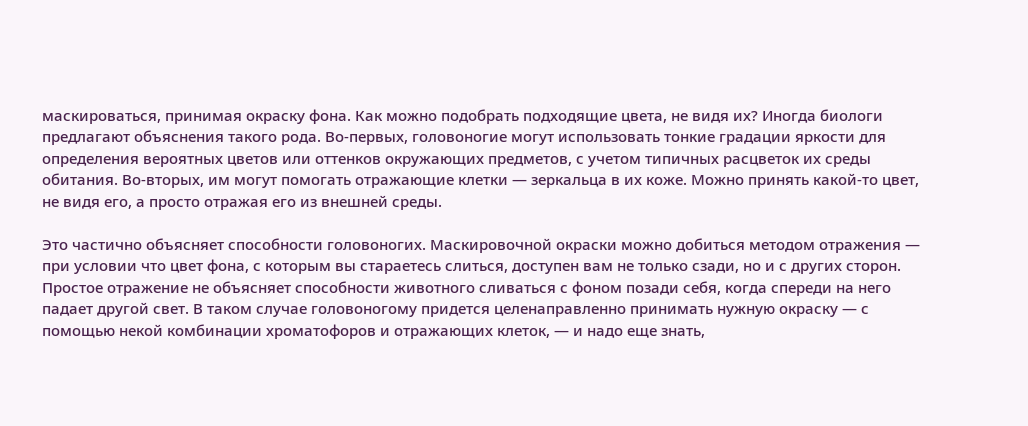маскироваться, принимая окраску фона. Как можно подобрать подходящие цвета, не видя их? Иногда биологи предлагают объяснения такого рода. Во-первых, головоногие могут использовать тонкие градации яркости для определения вероятных цветов или оттенков окружающих предметов, с учетом типичных расцветок их среды обитания. Во-вторых, им могут помогать отражающие клетки — зеркальца в их коже. Можно принять какой-то цвет, не видя его, а просто отражая его из внешней среды.

Это частично объясняет способности головоногих. Маскировочной окраски можно добиться методом отражения — при условии что цвет фона, с которым вы стараетесь слиться, доступен вам не только сзади, но и с других сторон. Простое отражение не объясняет способности животного сливаться с фоном позади себя, когда спереди на него падает другой свет. В таком случае головоногому придется целенаправленно принимать нужную окраску — с помощью некой комбинации хроматофоров и отражающих клеток, — и надо еще знать,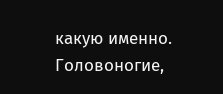какую именно. Головоногие,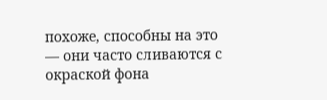похоже, способны на это — они часто сливаются с окраской фона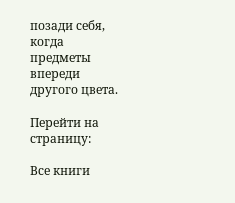позади себя, когда предметы впереди другого цвета.

Перейти на страницу:

Все книги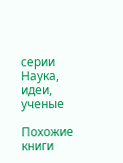серии Наука, идеи, ученые

Похожие книги